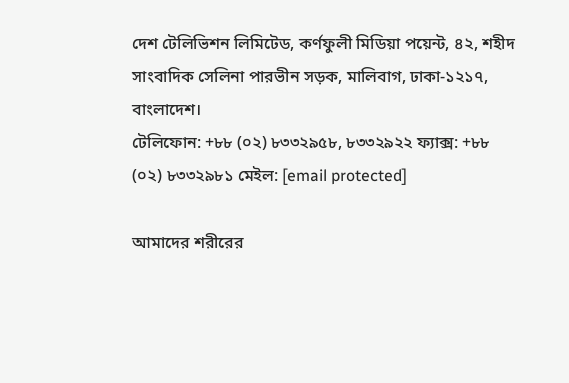দেশ টেলিভিশন লিমিটেড, কর্ণফুলী মিডিয়া পয়েন্ট, ৪২, শহীদ সাংবাদিক সেলিনা পারভীন সড়ক, মালিবাগ, ঢাকা-১২১৭, বাংলাদেশ।
টেলিফোন: +৮৮ (০২) ৮৩৩২৯৫৮, ৮৩৩২৯২২ ফ্যাক্স: +৮৮ (০২) ৮৩৩২৯৮১ মেইল: [email protected]

আমাদের শরীরের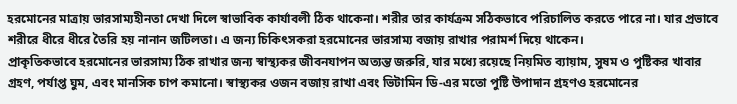হরমোনের মাত্রায় ভারসাম্যহীনতা দেখা দিলে স্বাভাবিক কার্যাবলী ঠিক থাকেনা। শরীর তার কার্যক্রম সঠিকভাবে পরিচালিত করতে পারে না। যার প্রভাবে শরীরে ধীরে ধীরে তৈরি হয় নানান জটিলতা। এ জন্য চিকিৎসকরা হরমোনের ভারসাম্য বজায় রাখার পরামর্শ দিয়ে থাকেন।
প্রাকৃতিকভাবে হরমোনের ভারসাম্য ঠিক রাখার জন্য স্বাস্থ্যকর জীবনযাপন অত্যন্ত জরুরি, যার মধ্যে রয়েছে নিয়মিত ব্যায়াম, সুষম ও পুষ্টিকর খাবার গ্রহণ, পর্যাপ্ত ঘুম, এবং মানসিক চাপ কমানো। স্বাস্থ্যকর ওজন বজায় রাখা এবং ভিটামিন ডি-এর মতো পুষ্টি উপাদান গ্রহণও হরমোনের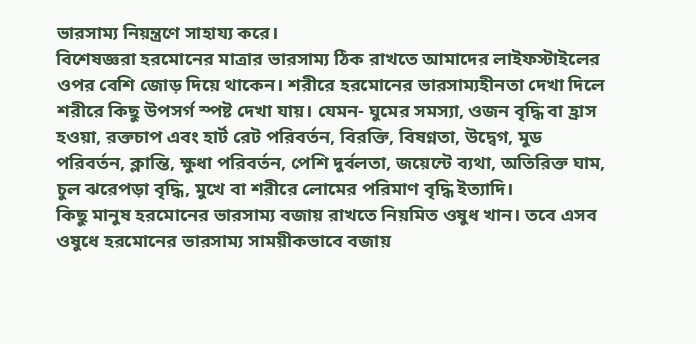ভারসাম্য নিয়ন্ত্রণে সাহায্য করে।
বিশেষজ্ঞরা হরমোনের মাত্রার ভারসাম্য ঠিক রাখতে আমাদের লাইফস্টাইলের ওপর বেশি জোড় দিয়ে থাকেন। শরীরে হরমোনের ভারসাম্যহীনতা দেখা দিলে শরীরে কিছু উপসর্গ স্পষ্ট দেখা যায়। যেমন- ঘুমের সমস্যা, ওজন বৃদ্ধি বা হ্রাস হওয়া, রক্তচাপ এবং হার্ট রেট পরিবর্তন, বিরক্তি, বিষণ্নতা, উদ্বেগ, মুড পরিবর্তন, ক্লান্তি, ক্ষুধা পরিবর্তন, পেশি দুর্বলতা, জয়েন্টে ব্যথা, অতিরিক্ত ঘাম, চুল ঝরেপড়া বৃদ্ধি, মুখে বা শরীরে লোমের পরিমাণ বৃদ্ধি ইত্যাদি।
কিছু মানুষ হরমোনের ভারসাম্য বজায় রাখতে নিয়মিত ওষুধ খান। তবে এসব ওষুধে হরমোনের ভারসাম্য সাময়ীকভাবে বজায়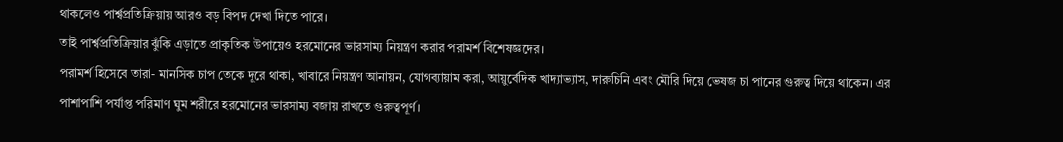থাকলেও পার্শ্বপ্রতিক্রিয়ায় আরও বড় বিপদ দেখা দিতে পারে।
তাই পার্শ্বপ্রতিক্রিয়ার ঝুঁকি এড়াতে প্রাকৃতিক উপায়েও হরমোনের ভারসাম্য নিয়ন্ত্রণ করার পরামর্শ বিশেষজ্ঞদের।
পরামর্শ হিসেবে তারা- মানসিক চাপ তেকে দূরে থাকা, খাবারে নিয়ন্ত্রণ আনায়ন, যোগব্যায়াম করা, আয়ুর্বেদিক খাদ্যাভ্যাস, দারুচিনি এবং মৌরি দিয়ে ভেষজ চা পানের গুরুত্ব দিয়ে থাকেন। এর পাশাপাশি পর্যাপ্ত পরিমাণ ঘুম শরীরে হরমোনের ভারসাম্য বজায় রাখতে গুরুত্বপূর্ণ।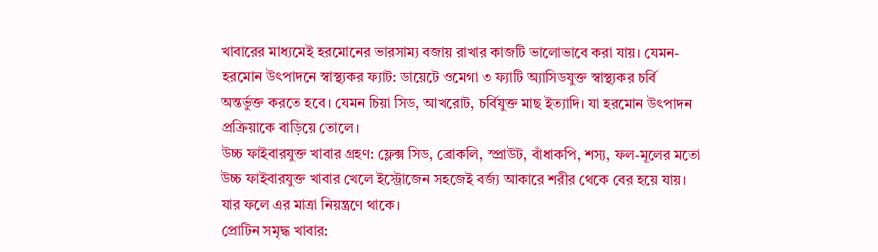খাবারের মাধ্যমেই হরমোনের ভারসাম্য বজায় রাখার কাজটি ভালোভাবে করা যায়। যেমন-
হরমোন উৎপাদনে স্বাস্থ্যকর ফ্যাট: ডায়েটে ওমেগা ৩ ফ্যাটি অ্যাসিডযুক্ত স্বাস্থ্যকর চর্বি অন্তর্ভুক্ত করতে হবে। যেমন চিয়া সিড, আখরোট, চর্বিযুক্ত মাছ ইত্যাদি। যা হরমোন উৎপাদন প্রক্রিয়াকে বাড়িয়ে তোলে।
উচ্চ ফাইবারযুক্ত খাবার গ্রহণ: ফ্লেক্স সিড, ব্রোকলি, স্প্রাউট, বাঁধাকপি, শস্য, ফল-মূলের মতো উচ্চ ফাইবারযুক্ত খাবার খেলে ইস্ট্রোজেন সহজেই বর্জ্য আকারে শরীর থেকে বের হয়ে যায়। যার ফলে এর মাত্রা নিয়ন্ত্রণে থাকে।
প্রোটিন সমৃদ্ধ খাবার: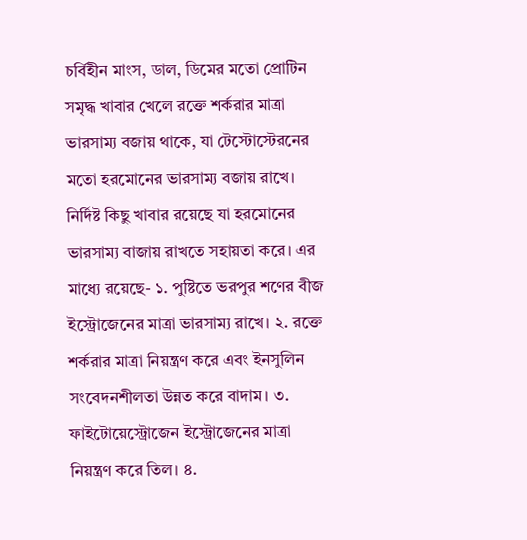চর্বিহীন মাংস, ডাল, ডিমের মতো প্রোটিন সমৃদ্ধ খাবার খেলে রক্তে শর্করার মাত্রা ভারসাম্য বজায় থাকে, যা টেস্টোস্টেরনের মতো হরমোনের ভারসাম্য বজায় রাখে।
নির্দিষ্ট কিছু খাবার রয়েছে যা হরমোনের ভারসাম্য বাজায় রাখতে সহায়তা করে। এর মাধ্যে রয়েছে- ১. পুষ্টিতে ভরপুর শণের বীজ ইস্ট্রোজেনের মাত্রা ভারসাম্য রাখে। ২. রক্তে শর্করার মাত্রা নিয়ন্ত্রণ করে এবং ইনসুলিন সংবেদনশীলতা উন্নত করে বাদাম। ৩. ফাইটোয়েস্ট্রোজেন ইস্ট্রোজেনের মাত্রা নিয়ন্ত্রণ করে তিল। ৪.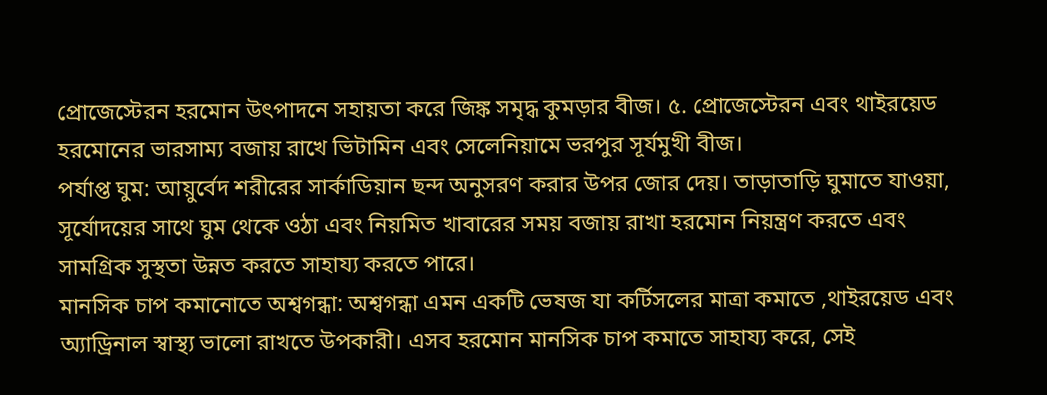প্রোজেস্টেরন হরমোন উৎপাদনে সহায়তা করে জিঙ্ক সমৃদ্ধ কুমড়ার বীজ। ৫. প্রোজেস্টেরন এবং থাইরয়েড হরমোনের ভারসাম্য বজায় রাখে ভিটামিন এবং সেলেনিয়ামে ভরপুর সূর্যমুখী বীজ।
পর্যাপ্ত ঘুম: আয়ুর্বেদ শরীরের সার্কাডিয়ান ছন্দ অনুসরণ করার উপর জোর দেয়। তাড়াতাড়ি ঘুমাতে যাওয়া, সূর্যোদয়ের সাথে ঘুম থেকে ওঠা এবং নিয়মিত খাবারের সময় বজায় রাখা হরমোন নিয়ন্ত্রণ করতে এবং সামগ্রিক সুস্থতা উন্নত করতে সাহায্য করতে পারে।
মানসিক চাপ কমানোতে অশ্বগন্ধা: অশ্বগন্ধা এমন একটি ভেষজ যা কর্টিসলের মাত্রা কমাতে ,থাইরয়েড এবং অ্যাড্রিনাল স্বাস্থ্য ভালো রাখতে উপকারী। এসব হরমোন মানসিক চাপ কমাতে সাহায্য করে, সেই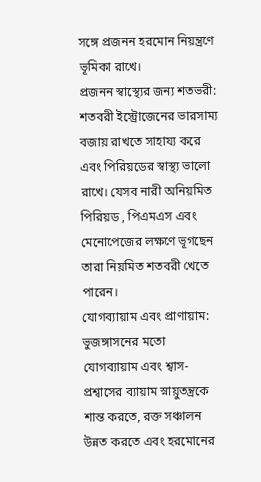সঙ্গে প্রজনন হরমোন নিয়ন্ত্রণে ভূমিকা রাখে।
প্রজনন স্বাস্থ্যের জন্য শতভরী: শতবরী ইস্ট্রোজেনের ভারসাম্য বজায় রাখতে সাহায্য করে এবং পিরিয়ডের স্বাস্থ্য ভালো রাখে। যেসব নারী অনিয়মিত পিরিয়ড , পিএমএস এবং মেনোপেজের লক্ষণে ভূগছেন তারা নিয়মিত শতবরী খেতে পারেন।
যোগব্যায়াম এবং প্রাণায়াম: ভুজঙ্গাসনের মতো যোগব্যায়াম এবং শ্বাস-প্রশ্বাসের ব্যায়াম স্নায়ুতন্ত্রকে শান্ত করতে, রক্ত সঞ্চালন উন্নত করতে এবং হরমোনের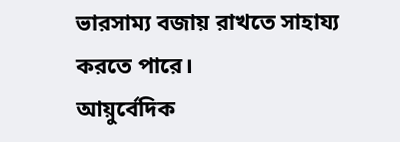ভারসাম্য বজায় রাখতে সাহায্য করতে পারে।
আয়ুর্বেদিক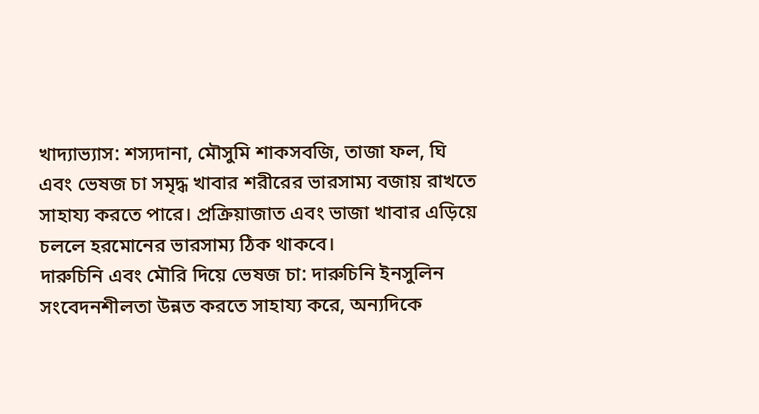খাদ্যাভ্যাস: শস্যদানা, মৌসুমি শাকসবজি, তাজা ফল, ঘি এবং ভেষজ চা সমৃদ্ধ খাবার শরীরের ভারসাম্য বজায় রাখতে সাহায্য করতে পারে। প্রক্রিয়াজাত এবং ভাজা খাবার এড়িয়ে চললে হরমোনের ভারসাম্য ঠিক থাকবে।
দারুচিনি এবং মৌরি দিয়ে ভেষজ চা: দারুচিনি ইনসুলিন সংবেদনশীলতা উন্নত করতে সাহায্য করে, অন্যদিকে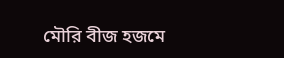মৌরি বীজ হজমে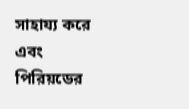সাহায্য করে এবং পিরিয়ডের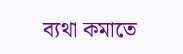ব্যথা কমাতে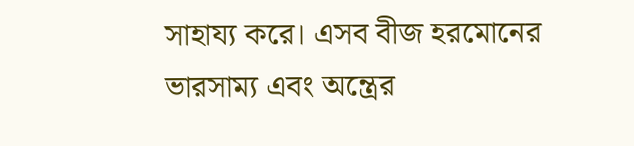সাহায্য করে। এসব বীজ হরমোনের ভারসাম্য এবং অন্ত্রের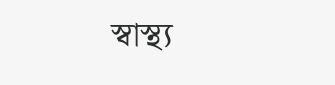স্বাস্থ্য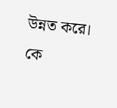উন্নত করে।
কে